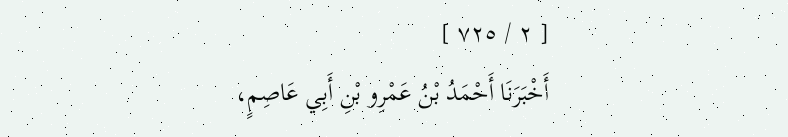[ ٢ / ٧٢٥ ]
أَخْبَرَنَا أَحْمَدُ بْنُ عَمْرِو بْنِ أَبِي عَاصِمٍ،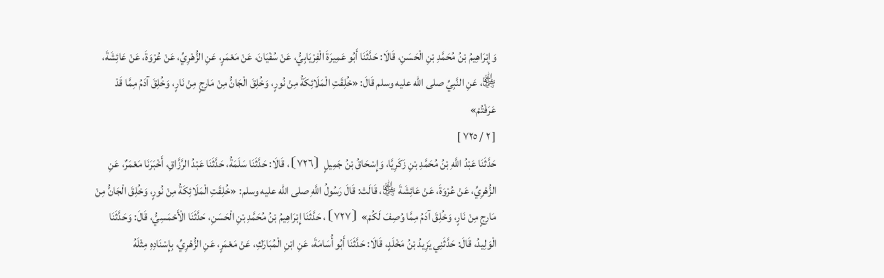وَإِبْرَاهِيمُ بْنُ مُحَمَّدِ بْنِ الْحَسَنِ، قَالَا: حَدَّثَنَا أَبُو عَمِيرَةَ الْفِرْيَابِيُّ، عَنْ سُفْيَانَ، عَنْ مَعْمَرٍ، عَنِ الزُّهْرِيِّ، عَنْ عُرْوَةَ، عَنْ عَائِشَةَ، ﵂، عَنِ النَّبِيِّ صلى الله عليه وسلم قَالَ: «خُلِقَتِ الْمَلَائِكَةُ مِنْ نُورٍ، وَخُلِقَ الْجَانُّ مِنْ مَارِجٍ مِنْ نَارٍ، وَخُلِقَ آدَمُ مِمَّا قَدْ عَرَفْتُمْ»
[ ٢ / ٧٢٥ ]
حَدَّثَنَا عَبْدُ اللَّهِ بْنُ مُحَمَّدِ بْنِ زَكَرِيَّا، وَإِسْحَاقُ بْنُ جَمِيلٍ ⦗٧٢٦⦘، قَالَا: حَدَّثَنَا سَلَمَةُ، حَدَّثَنَا عَبْدُ الرَّزَّاقِ، أَخْبَرَنَا مَعْمَرٌ، عَنِ الزُّهْرِيِّ، عَنْ عُرْوَةَ، عَنْ عَائِشَةَ ﵂، قَالَتْ: قَالَ رَسُولُ اللَّهِ صلى الله عليه وسلم: «خُلِقَتِ الْمَلَائِكَةُ مِنْ نُورٍ، وَخُلِقَ الْجَانُّ مِنْ مَارِجٍ مِنْ نَارٍ، وَخُلِقَ آدَمُ مِمَّا وُصِفَ لَكُمْ» ⦗٧٢٧⦘، حَدَّثَنَا إِبْرَاهِيمُ بْنُ مُحَمَّدِ بْنِ الْحَسَنِ، حَدَّثَنَا الْأَحْمَسِيُّ، قَالَ: وَحَدَّثَنَا الْوَلِيدُ، قَالَ: حَدَّثَنِي يَزِيدُ بْنُ مَخْلَدٍ، قَالَا: حَدَّثَنَا أَبُو أُسَامَةَ، عَنِ ابْنِ الْمُبَارَكِ، عَنْ مَعْمَرٍ، عَنِ الزُّهْرِيِّ، بِإِسْنَادِهِ مِثْلَهُ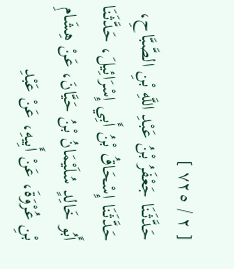[ ٢ / ٧٢٥ ]
حَدَّثَنَا جَعْفَرُ بْنُ عَبْدِ اللَّهِ بْنِ الصَّبَّاحِ، حَدَّثَنَا إِسْحَاقُ بْنُ أَبِي إِسْرَائِيلَ، حَدَّثَنَا أَبُو خَالِدٍ سُلَيْمَانُ بْنُ حَيَّانَ، عَنْ هِشَامِ بْنِ عُرْوَةَ، عَنْ أَبِيهِ، عَنْ عَبْدِ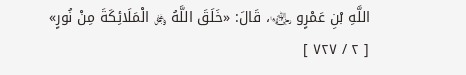اللَّهِ بْنِ عَمْرٍو ﵄، قَالَ: «خَلَقَ اللَّهُ ﷿ الْمَلَائِكَةَ مِنْ نُورٍ»
[ ٢ / ٧٢٧ ]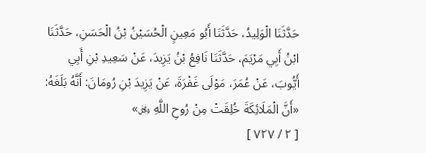حَدَّثَنَا الْوَلِيدُ، حَدَّثَنَا أَبُو مَعِينٍ الْحُسَيْنُ بْنُ الْحَسَنِ، حَدَّثَنَا ابْنُ أَبِي مَرْيَمَ، حَدَّثَنَا نَافِعُ بْنُ يَزِيدَ، عَنْ سَعِيدِ بْنِ أَبِي أَيُّوبَ، عَنْ عُمَرَ، مَوْلَى غَفْرَةَ، عَنْ يَزِيدَ بْنِ رُومَانَ: أَنَّهُ بَلَغَهُ: «أَنَّ الْمَلَائِكَةَ خُلِقَتْ مِنْ رُوحِ اللَّهِ ﷿»
[ ٢ / ٧٢٧ ]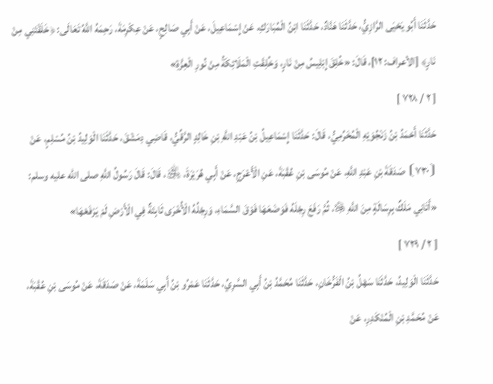حَدَّثَنَا أَبُو يَحْيَى الرَّازِيُّ، حَدَّثَنَا هَنَّادٌ، حَدَّثَنَا ابْنُ الْمُبَارَكِ، عَنْ إِسْمَاعِيلَ، عَنْ أَبِي صَالِحٍ، عَنْ عِكْرِمَةَ، رَحِمَهُ اللَّهُ تَعَالَى: ﴿خَلَقْتَنِي مِنْ نَارٍ﴾ [الأعراف: ١٢]، قَالَ: «خُلِقَ إِبْلِيسُ مِنْ نَارٍ، وَخُلِقَتِ الْمَلَائِكَةُ مِنْ نُورِ الْعِزَّةِ»
[ ٢ / ٧٢٨ ]
حَدَّثَنَا أَحْمَدُ بْنُ زَنْجُوَيْهِ الْمُخَرِّمِيُّ، قَالَ: حَدَّثَنَا إِسْمَاعِيلُ بْنُ عَبْدِ اللَّهِ بْنِ خَالِدٍ الرَّقِّيُّ، قَاضِي دِمَشْقَ، حَدَّثَنَا الْوَلِيدُ بْنُ مُسْلِمٍ، عَنْ ⦗٧٣٠⦘ صَدَقَةَ بْنِ عَبْدِ اللَّهِ، عَنْ مُوسَى بْنِ عُقْبَةَ، عَنِ الْأَعْرَجِ، عَنْ أَبِي هُرَيْرَةَ، ﵁، قَالَ: قَالَ رَسُولُ اللَّهِ صلى الله عليه وسلم: «أَتَانِي مَلَكٌ بِرِسَالَةٍ مِنَ اللَّهِ ﷿، ثُمَّ رَفَعَ رِجْلَهُ فَوَضَعَهَا فَوْقَ السَّمَاءِ، وَرِجْلُهُ الْأُخْرَى ثَابِتَةٌ فِي الْأَرْضِ لَمْ يَرْفَعْهَا»
[ ٢ / ٧٢٩ ]
حَدَّثَنَا الْوَلِيدُ، حَدَّثَنَا سَهْلُ بْنُ الْفَرُّخَانِ، حَدَّثَنَا مُحَمَّدُ بْنُ أَبِي السَّرِيِّ، حَدَّثَنَا عَمْرُو بْنُ أَبِي سَلَمَةَ، عَنْ صَدَقَةَ، عَنْ مُوسَى بْنِ عُقْبَةَ، عَنْ مُحَمَّدِ بْنِ الْمُنْكَدِرِ، عَنْ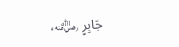جَابِرٍ ﵁،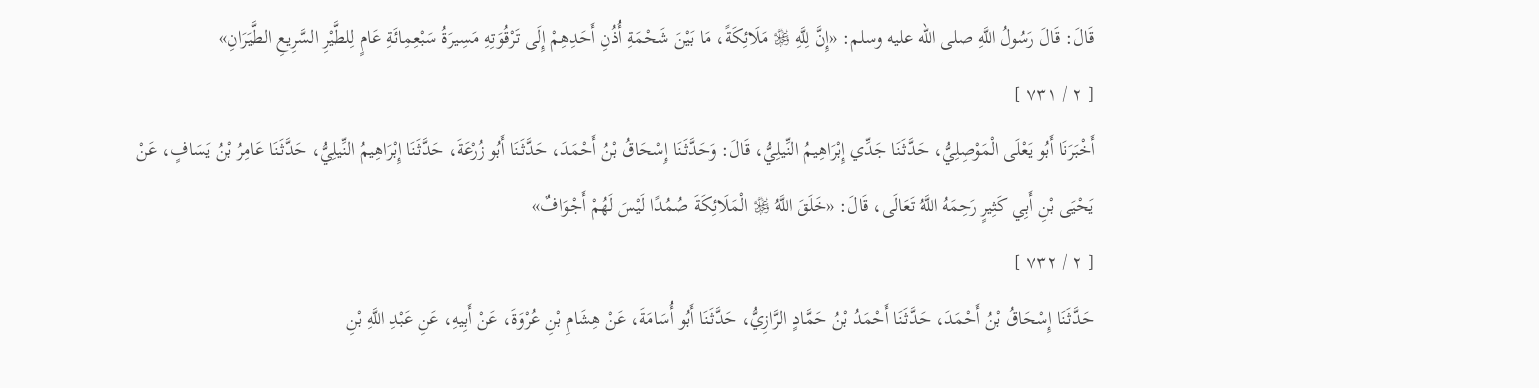قَالَ: قَالَ رَسُولُ اللَّهِ صلى الله عليه وسلم: «إِنَّ لِلَّهِ ﷿ مَلَائِكَةً، مَا بَيْنَ شَحْمَةِ أُذُنِ أَحَدِهِمْ إِلَى تَرْقُوَتِهِ مَسِيرَةُ سَبْعِمِائَةِ عَامٍ لِلطَّيْرِ السَّرِيعِ الطَّيَرَانِ»
[ ٢ / ٧٣١ ]
أَخْبَرَنَا أَبُو يَعْلَى الْمَوْصِلِيُّ، حَدَّثَنَا جَدِّي إِبْرَاهِيمُ النِّيلِيُّ، قَالَ: وَحَدَّثَنَا إِسْحَاقُ بْنُ أَحْمَدَ، حَدَّثَنَا أَبُو زُرْعَةَ، حَدَّثَنَا إِبْرَاهِيمُ النِّيلِيُّ، حَدَّثَنَا عَامِرُ بْنُ يَسَافٍ، عَنْ يَحْيَى بْنِ أَبِي كَثِيرٍ رَحِمَهُ اللَّهُ تَعَالَى، قَالَ: «خَلَقَ اللَّهُ ﷿ الْمَلَائِكَةَ صُمُدًا لَيْسَ لَهُمْ أَجْوَافٌ»
[ ٢ / ٧٣٢ ]
حَدَّثَنَا إِسْحَاقُ بْنُ أَحْمَدَ، حَدَّثَنَا أَحْمَدُ بْنُ حَمَّادٍ الرَّازِيُّ، حَدَّثَنَا أَبُو أُسَامَةَ، عَنْ هِشَامِ بْنِ عُرْوَةَ، عَنْ أَبِيهِ، عَنِ عَبْدِ اللَّهِ بْنِ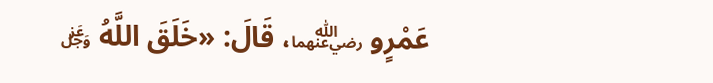عَمْرٍو ﵄، قَالَ: «خَلَقَ اللَّهُ ﷿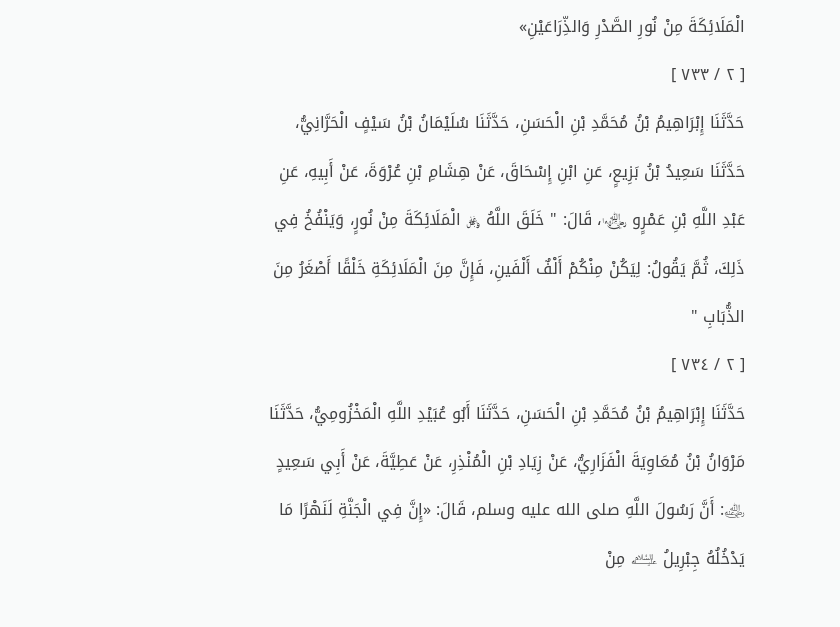الْمَلَائِكَةَ مِنْ نُورِ الصَّدْرِ وَالذِّرَاعَيْنِ»
[ ٢ / ٧٣٣ ]
حَدَّثَنَا إِبْرَاهِيمُ بْنُ مُحَمَّدِ بْنِ الْحَسَنِ، حَدَّثَنَا سُلَيْمَانُ بْنُ سَيْفٍ الْحَرَّانِيُّ، حَدَّثَنَا سَعِيدُ بْنُ بَزِيعٍ، عَنِ ابْنِ إِسْحَاقَ، عَنْ هِشَامِ بْنِ عُرْوَةَ، عَنْ أَبِيهِ، عَنِ عَبْدِ اللَّهِ بْنِ عَمْرٍو ﵄، قَالَ: " خَلَقَ اللَّهُ ﷿ الْمَلَائِكَةَ مِنْ نُورٍ، وَيَنْفُخُ فِي ذَلِكَ، ثُمَّ يَقُولُ: لِيَكُنْ مِنْكُمْ أَلْفٌ أَلْفَينِ، فَإِنَّ مِنَ الْمَلَائِكَةِ خَلْقًا أَصْغَرُ مِنَ الذُّبَابِ "
[ ٢ / ٧٣٤ ]
حَدَّثَنَا إِبْرَاهِيمُ بْنُ مُحَمَّدِ بْنِ الْحَسَنِ، حَدَّثَنَا أَبُو عُبَيْدِ اللَّهِ الْمَخْزُومِيُّ، حَدَّثَنَا مَرْوَانُ بْنُ مُعَاوِيَةَ الْفَزَارِيُّ، عَنْ زِيَادِ بْنِ الْمُنْذِرِ، عَنْ عَطِيَّةَ، عَنْ أَبِي سَعِيدٍ ﵁: أَنَّ رَسُولَ اللَّهِ صلى الله عليه وسلم، قَالَ: «إِنَّ فِي الْجَنَّةِ لَنَهْرًا مَا يَدْخُلُهُ جِبْرِيلُ ﵇ مِنْ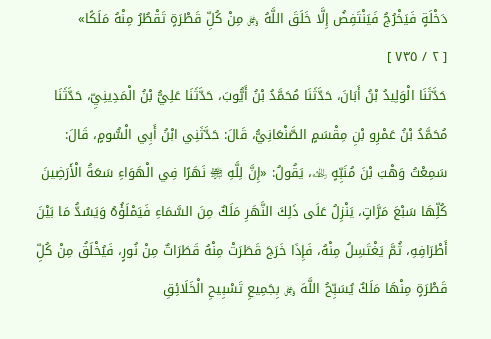دَخْلَةٍ فَيَخْرُجُ فَيَنْتَفِضُ إِلَّا خَلَقَ اللَّهُ ﷿ مِنْ كُلِّ قَطْرَةٍ تَقْطُرُ مِنْهُ مَلَكًا»
[ ٢ / ٧٣٥ ]
حَدَّثَنَا الْوَلِيدُ بْنُ أَبَانَ، حَدَّثَنَا مُحَمَّدُ بْنُ أَيُّوبَ، حَدَّثَنَا عَلِيُّ بْنُ الْمَدِينِيِّ، حَدَّثَنَا مُحَمَّدُ بْنُ عَمْرِو بْنِ مِقْسَمٍ الصَّنْعَانِيُّ، قَالَ: حَدَّثَنِي ابْنُ أَبِي الْسُّومٍ، قَالَ: سَمِعْتُ وَهْبَ بْنَ مُنَبِّهٍ ﵀، يَقُولُ: «إِنَّ لِلَّهِ ﵎ نَهَرًا فِي الْهَوَاءِ سَعَةُ الْأَرَضِينَ كُلِّهَا سَبْعَ مَرَّاتٍ، يَنْزِلُ عَلَى ذَلِكَ النَّهَرِ مَلَكٌ مِنَ السَّمَاءِ فَيَمْلَؤُهُ وَيَسُدُّ مَا بَيْنَ أَطْرَافِهِ، ثُمَّ يَغْتَسِلُ مِنْهُ، فَإِذَا خَرَجَ قَطَرَتْ مِنْهُ قَطَرَاتٌ مِنْ نُورٍ، فَيُخْلَقُ مِنْ كُلِّ قَطْرَةٍ مِنْهَا مَلَكٌ يُسَبِّحُ اللَّهَ ﷿ بِجَمِيعِ تَسْبِيحِ الْخَلَائِقِ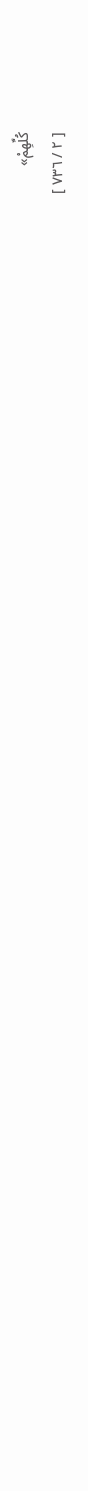كُلِّهِمْ»
[ ٢ / ٧٣٦ ]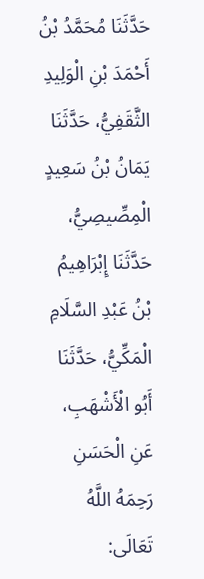حَدَّثَنَا مُحَمَّدُ بْنُ أَحْمَدَ بْنِ الْوَلِيدِ الثَّقَفِيُّ، حَدَّثَنَا يَمَانُ بْنُ سَعِيدٍ الْمِصِّيصِيُّ، حَدَّثَنَا إِبْرَاهِيمُ بْنُ عَبْدِ السَّلَامِ الْمَكِّيُّ، حَدَّثَنَا أَبُو الْأَشْهَبِ، عَنِ الْحَسَنِ رَحِمَهُ اللَّهُ تَعَالَى: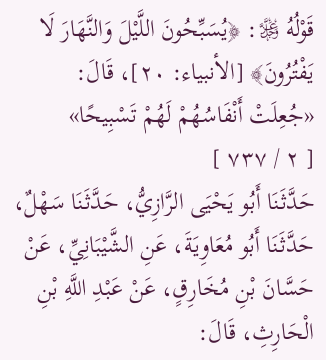قَوْلُهُ ﷿: ﴿يُسَبِّحُونَ اللَّيْلَ وَالنَّهَارَ لَا يَفْتُرُونَ﴾ [الأنبياء: ٢٠]، قَالَ: «جُعِلَتْ أَنْفَاسُهُمْ لَهُمْ تَسْبِيحًا»
[ ٢ / ٧٣٧ ]
حَدَّثَنَا أَبُو يَحْيَى الرَّازِيُّ، حَدَّثَنَا سَهْلٌ، حَدَّثَنَا أَبُو مُعَاوِيَةَ، عَنِ الشَّيْبَانِيِّ، عَنْ حَسَّانَ بْنِ مُخَارِقٍ، عَنْ عَبْدِ اللَّهِ بْنِ الْحَارِثِ، قَالَ: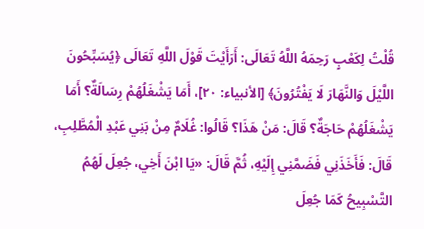قُلْتُ لِكَعْبٍ رَحِمَهُ اللَّهُ تَعَالَى: أَرَأَيْتَ قَوْلَ اللَّهِ تَعَالَى ﴿يُسَبِّحُونَ اللَّيْلَ وَالنَّهَارَ لَا يَفْتُرُونَ﴾ [الأنبياء: ٢٠]، أَمَا يَشْغَلُهُمْ رِسَالَةٌ؟ أَمَا يَشْغَلُهُمْ حَاجَةٌ؟ قَالَ: مَنْ هَذَا؟ قَالُوا: غُلَامٌ مِنْ بَنِي عَبْدِ الْمُطَّلِبِ، قَالَ: فَأَخَذَنِي فَضَمَّنِي إِلَيْهِ، ثُمَّ قَالَ: «يَا ابْنَ أَخِي، جُعِلَ لَهُمُ التَّسْبِيحُ كَمَا جُعِلَ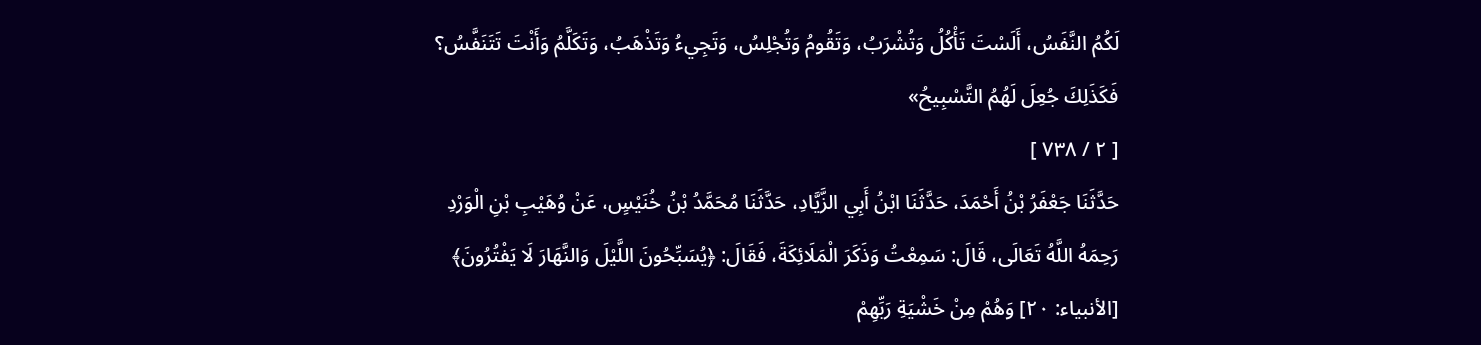لَكُمُ النَّفَسُ، أَلَسْتَ تَأْكُلُ وَتُشْرَبُ، وَتَقُومُ وَتُجْلِسُ، وَتَجِيءُ وَتَذْهَبُ، وَتَكَلَّمُ وَأَنْتَ تَتَنَفَّسُ؟ فَكَذَلِكَ جُعِلَ لَهُمُ التَّسْبِيحُ»
[ ٢ / ٧٣٨ ]
حَدَّثَنَا جَعْفَرُ بْنُ أَحْمَدَ، حَدَّثَنَا ابْنُ أَبِي الزَّيَّادِ، حَدَّثَنَا مُحَمَّدُ بْنُ خُنَيْسٍ، عَنْ وُهَيْبِ بْنِ الْوَرْدِ رَحِمَهُ اللَّهُ تَعَالَى، قَالَ: سَمِعْتُ وَذَكَرَ الْمَلَائِكَةَ، فَقَالَ: ﴿يُسَبِّحُونَ اللَّيْلَ وَالنَّهَارَ لَا يَفْتُرُونَ﴾ [الأنبياء: ٢٠] وَهُمْ مِنْ خَشْيَةِ رَبِّهِمْ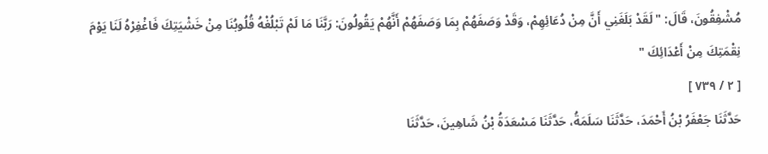مُشْفِقُونَ، قَالَ: " لَقَدْ بَلَغَنِي أَنَّ مِنْ دُعَائِهِمْ، وَقَدْ وَصَفَهُمْ بِمَا وَصَفَهُمْ أَنَّهُمْ يَقُولُونَ: رَبَّنَا مَا لَمْ تَبْلُغْهُ قُلُوبُنَا مِنْ خَشْيَتِكَ فَاغْفِرْهُ لَنَا يَوْمَ نِقْمَتِكَ مِنْ أَعْدَائِكَ "
[ ٢ / ٧٣٩ ]
حَدَّثَنَا جَعْفَرُ بْنُ أَحْمَدَ، حَدَّثَنَا سَلَمَةُ، حَدَّثَنَا مَسْعَدَةُ بْنُ شَاهِينَ، حَدَّثَنَا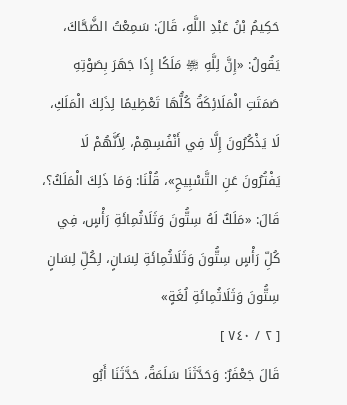حَكِيمُ بْنُ عَبْدِ اللَّهِ، قَالَ: سَمِعْتُ الضَّحَّاكَ، يَقُولُ: «إِنَّ لِلَّهِ ﵎ مَلَكًا إِذَا جَهَرَ بِصَوْتِهِ صَمَتَتِ الْمَلَائِكَةُ كُلُّهَا تَعْظِيمًا لِذَلِكَ الْمَلَكِ، لَا يَذْكُرُونَ إِلَّا فِي أَنْفُسِهِمْ، لِأَنَّهُمْ لَا يَفْتُرُونَ عَنِ التَّسْبِيحِ»، قُلْنَا: وَمَا ذَلِكَ الْمَلَكُ؟، قَالَ: «مَلَكٌ لَهُ سِتُّونَ وَثَلَاثُمِائَةِ رَأْسٍ، فِي كُلِّ رَأْسٍ سِتُّونَ وَثَلَاثُمِائَةِ لِسَانٍ، لِكُلِّ لِسَانٍ سِتُّونَ وَثَلَاثُمِائَةِ لُغَةٍ»
[ ٢ / ٧٤٠ ]
قَالَ جَعْفَرٌ: وَحَدَّثَنَا سَلَمَةُ، حَدَّثَنَا أَبُو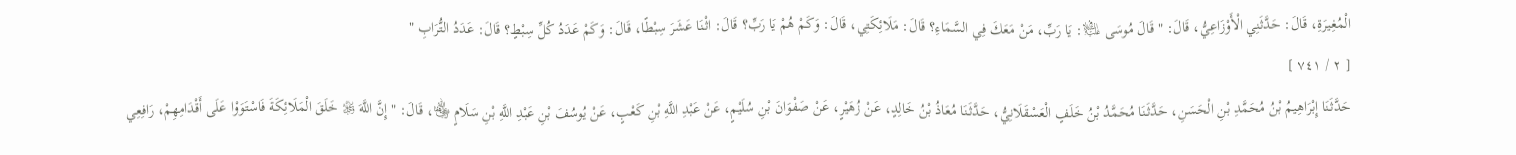الْمُغِيرَةِ، قَالَ: حَدَّثَنِي الْأَوْزَاعِيُّ، قَالَ: " قَالَ مُوسَى ﵇: يَا رَبِّ، مَنْ مَعَكَ فِي السَّمَاءِ؟ قَالَ: مَلَائِكَتِي، قَالَ: وَكَمْ هُمْ يَا رَبِّ؟ قَالَ: اثْنَا عَشَرَ سِبْطًا، قَالَ: وَكَمْ عَدَدُ كُلِّ سِبْطٍ؟ قَالَ: عَدَدُ التُّرَابِ "
[ ٢ / ٧٤١ ]
حَدَّثَنَا إِبْرَاهِيمُ بْنُ مُحَمَّدِ بْنِ الْحَسَنِ، حَدَّثَنَا مُحَمَّدُ بْنُ خَلَفٍ الْعَسْقَلَانِيُّ، حَدَّثَنَا مُعَاذُ بْنُ خَالِدٍ، عَنْ زُهَيْرٍ، عَنْ صَفْوَانَ بْنِ سُلَيْمٍ، عَنْ عَبْدِ اللَّهِ بْنِ كَعْبٍ، عَنْ يُوسُفَ بْنِ عَبْدِ اللَّهِ بْنِ سَلَامٍ ﵄، قَالَ: " إِنَّ اللَّهَ ﷿ خَلَقَ الْمَلَائِكَةَ فَاسْتَوَوْا عَلَى أَقْدَامِهِمْ، رَافِعِي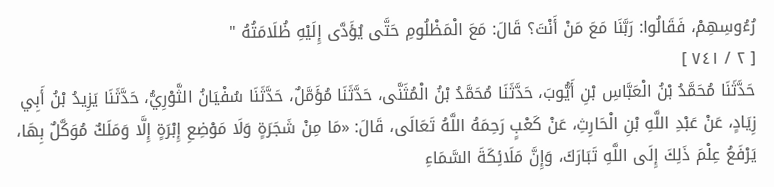رُءُوسِهِمْ، فَقَالُوا: رَبَّنَا مَعَ مَنْ أَنْتَ؟ قَالَ: مَعَ الْمَظْلُومِ حَتَّى يُؤَدَّى إِلَيْهِ ظُلَامَتُهُ "
[ ٢ / ٧٤١ ]
حَدَّثَنَا مُحَمَّدُ بْنُ الْعَبَّاسِ بْنِ أَيُّوبَ، حَدَّثَنَا مُحَمَّدُ بْنُ الْمُثَنَّى، حَدَّثَنَا مُؤَمَّلٌ، حَدَّثَنَا سُفْيَانُ الثَّوْرِيُّ، حَدَّثَنَا يَزِيدُ بْنُ أَبِي زِيَادٍ، عَنْ عَبْدِ اللَّهِ بْنِ الْحَارِثِ، عَنْ كَعْبٍ رَحِمَهُ اللَّهُ تَعَالَى، قَالَ: «مَا مِنْ شَجَرَةٍ وَلَا مَوْضِعِ إِبْرَةٍ إِلَّا وَمَلَكٌ مُوَكَّلٌ بِهَا، يَرْفَعُ عِلْمَ ذَلِكَ إِلَى اللَّهِ تَبَارَكَ، وَإِنَّ مَلَائِكَةَ السَّمَاءِ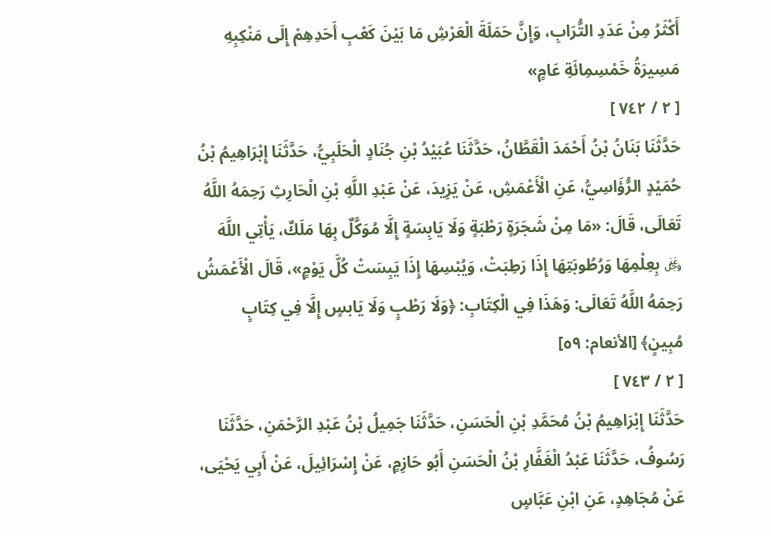أَكْثَرُ مِنْ عَدَدِ التُّرَابِ، وَإِنَّ حَمَلَةَ الْعَرْشِ مَا بَيْنَ كَعْبِ أَحَدِهِمْ إِلَى مَنْكِبِهِ مَسِيرَةُ خَمْسِمِائَةِ عَامٍ»
[ ٢ / ٧٤٢ ]
حَدَّثَنَا بَنَانُ بْنُ أَحْمَدَ الْقَطَّانُ، حَدَّثَنَا عُبَيْدُ بْنِ جُنَادٍ الْحَلَبِيُّ، حَدَّثَنَا إِبْرَاهِيمُ بْنُ حُمَيْدٍ الرُّؤَاسِيُّ، عَنِ الْأَعْمَشِ، عَنْ يَزِيدَ، عَنْ عَبْدِ اللَّهِ بْنِ الْحَارِثِ رَحِمَهُ اللَّهُ تَعَالَى، قَالَ: «مَا مِنْ شَجَرَةٍ رَطْبَةٍ وَلَا يَابِسَةٍ إِلَّا مُوَكَّلٌ بِهَا مَلَكٌ، يَأْتِي اللَّهَ ﷿ بِعِلْمِهَا وَرُطُوبَتِهَا إِذَا رَطِبَتْ، وَيُبْسِهَا إِذَا يَبِسَتْ كُلَّ يَوْمٍ»، قَالَ الْأَعْمَشُ رَحِمَهُ اللَّهُ تَعَالَى: وَهَذَا فِي الْكِتَابِ: ﴿وَلَا رَطْبٍ وَلَا يَابسٍ إِلَّا فِي كِتَابٍ مُبِينٍ﴾ [الأنعام: ٥٩]
[ ٢ / ٧٤٣ ]
حَدَّثَنَا إِبْرَاهِيمُ بْنُ مُحَمَّدِ بْنِ الْحَسَنِ، حَدَّثَنَا جَمِيلُ بْنُ عَبْدِ الرَّحْمَنِ، حَدَّثَنَا رَسُوفُ، حَدَّثَنَا عَبْدُ الْغَفَّارِ بْنُ الْحَسَنِ أَبُو حَازِمٍ، عَنْ إِسْرَائِيلَ، عَنْ أَبِي يَحْيَى، عَنْ مُجَاهِدٍ، عَنِ ابْنِ عَبَّاسٍ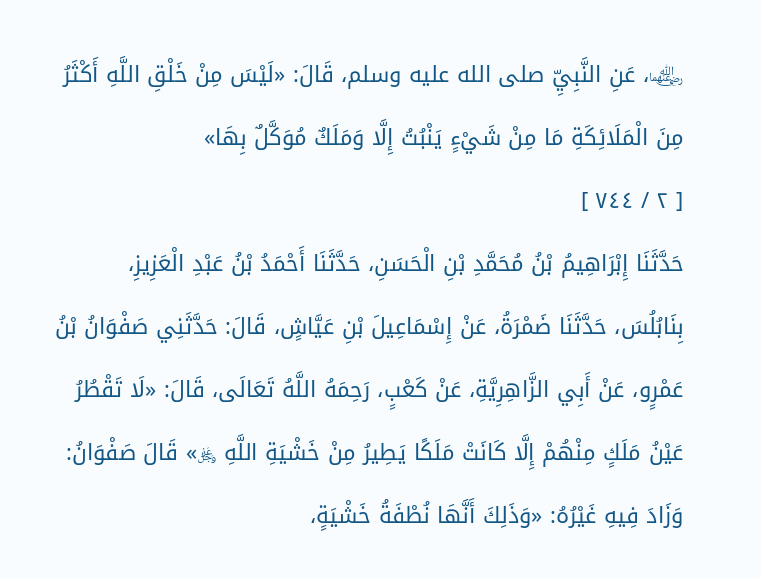﵄، عَنِ النَّبِيِّ صلى الله عليه وسلم، قَالَ: «لَيْسَ مِنْ خَلْقِ اللَّهِ أَكْثَرُ مِنَ الْمَلَائِكَةِ مَا مِنْ شَيْءٍ يَنْبُتُ إِلَّا وَمَلَكٌ مُوَكَّلٌ بِهَا»
[ ٢ / ٧٤٤ ]
حَدَّثَنَا إِبْرَاهِيمُ بْنُ مُحَمَّدِ بْنِ الْحَسَنِ، حَدَّثَنَا أَحْمَدُ بْنُ عَبْدِ الْعَزِيزِ، بِنَابُلُسَ، حَدَّثَنَا ضَمْرَةُ، عَنْ إِسْمَاعِيلَ بْنِ عَيَّاشٍ، قَالَ: حَدَّثَنِي صَفْوَانُ بْنُ عَمْرٍو، عَنْ أَبِي الزَّاهِرِيَّةِ، عَنْ كَعْبٍ، رَحِمَهُ اللَّهُ تَعَالَى، قَالَ: «لَا تَقْطُرُ عَيْنُ مَلَكٍ مِنْهُمْ إِلَّا كَانَتْ مَلَكًا يَطِيرُ مِنْ خَشْيَةِ اللَّهِ ﷿» قَالَ صَفْوَانُ: وَزَادَ فِيهِ غَيْرُهُ: «وَذَلِكَ أَنَّهَا نُطْفَةُ خَشْيَةٍ،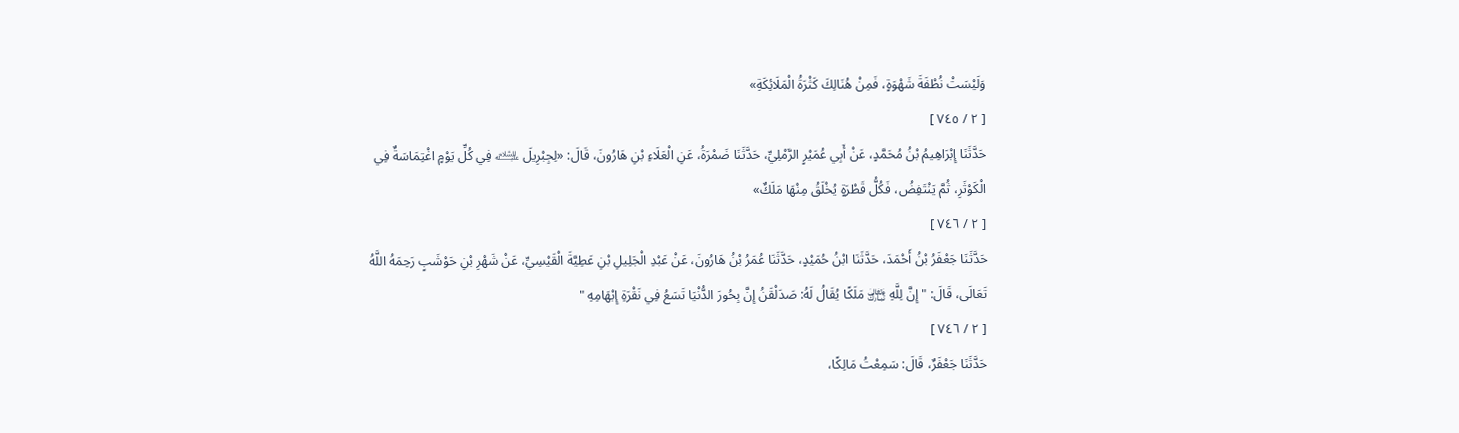وَلَيْسَتْ نُطْفَةَ شَهْوَةٍ، فَمِنْ هُنَالِكَ كَثْرَةُ الْمَلَائِكَةِ»
[ ٢ / ٧٤٥ ]
حَدَّثَنَا إِبْرَاهِيمُ بْنُ مُحَمَّدٍ، عَنْ أَبِي عُمَيْرٍ الرَّمْلِيِّ، حَدَّثَنَا ضَمْرَةُ، عَنِ الْعَلَاءِ بْنِ هَارُونَ، قَالَ: «لِجِبْرِيلَ ﵇ فِي كُلِّ يَوْمٍ اغْتِمَاسَةٌ فِي الْكَوْثَرِ، ثُمَّ يَنْتَفِضُ، فَكُلُّ قَطْرَةٍ يُخْلَقُ مِنْهَا مَلَكٌ»
[ ٢ / ٧٤٦ ]
حَدَّثَنَا جَعْفَرُ بْنُ أَحْمَدَ، حَدَّثَنَا ابْنُ حُمَيْدٍ، حَدَّثَنَا عُمَرُ بْنُ هَارُونَ، عَنْ عَبْدِ الْجَلِيلِ بْنِ عَطِيَّةَ الْقَيْسِيِّ، عَنْ شَهْرِ بْنِ حَوْشَبٍ رَحِمَهُ اللَّهُ تَعَالَى، قَالَ: " إِنَّ لِلَّهِ ﵎ مَلَكًا يُقَالُ لَهُ: صَدَلْقَنُ إِنَّ بِحُورَ الدُّنْيَا تَسَعُ فِي نَقْرَةِ إِبْهَامِهِ "
[ ٢ / ٧٤٦ ]
حَدَّثَنَا جَعْفَرٌ، قَالَ: سَمِعْتُ مَالِكًا،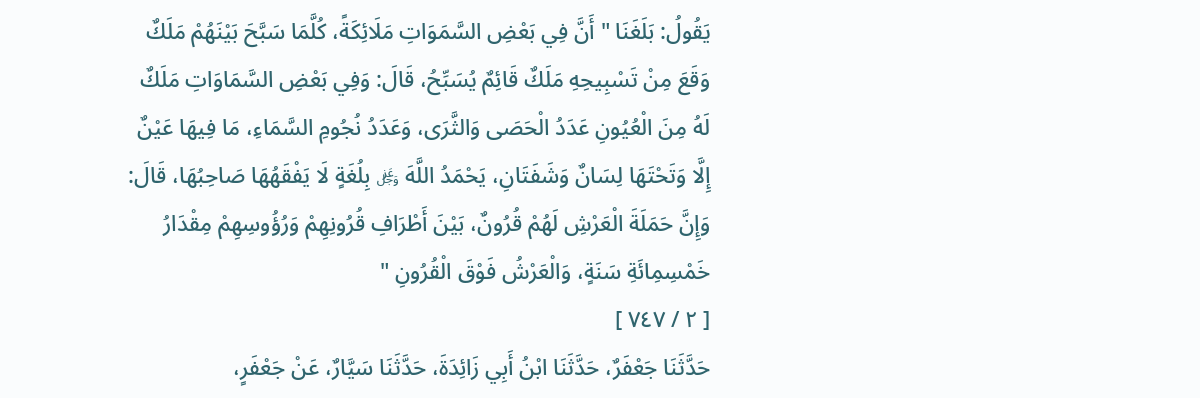يَقُولُ: بَلَغَنَا " أَنَّ فِي بَعْضِ السَّمَوَاتِ مَلَائِكَةً، كُلَّمَا سَبَّحَ بَيْنَهُمْ مَلَكٌ وَقَعَ مِنْ تَسْبِيحِهِ مَلَكٌ قَائِمٌ يُسَبِّحُ، قَالَ: وَفِي بَعْضِ السَّمَاوَاتِ مَلَكٌ لَهُ مِنَ الْعُيُونِ عَدَدُ الْحَصَى وَالثَّرَى، وَعَدَدُ نُجُومِ السَّمَاءِ، مَا فِيهَا عَيْنٌ إِلَّا وَتَحْتَهَا لِسَانٌ وَشَفَتَانِ، يَحْمَدُ اللَّهَ ﷿ بِلُغَةٍ لَا يَفْقَهُهَا صَاحِبُهَا، قَالَ: وَإِنَّ حَمَلَةَ الْعَرْشِ لَهُمْ قُرُونٌ، بَيْنَ أَطْرَافِ قُرُونِهِمْ وَرُؤُوسِهِمْ مِقْدَارُ خَمْسِمِائَةِ سَنَةٍ، وَالْعَرْشُ فَوْقَ الْقُرُونِ "
[ ٢ / ٧٤٧ ]
حَدَّثَنَا جَعْفَرٌ، حَدَّثَنَا ابْنُ أَبِي زَائِدَةَ، حَدَّثَنَا سَيَّارٌ، عَنْ جَعْفَرٍ،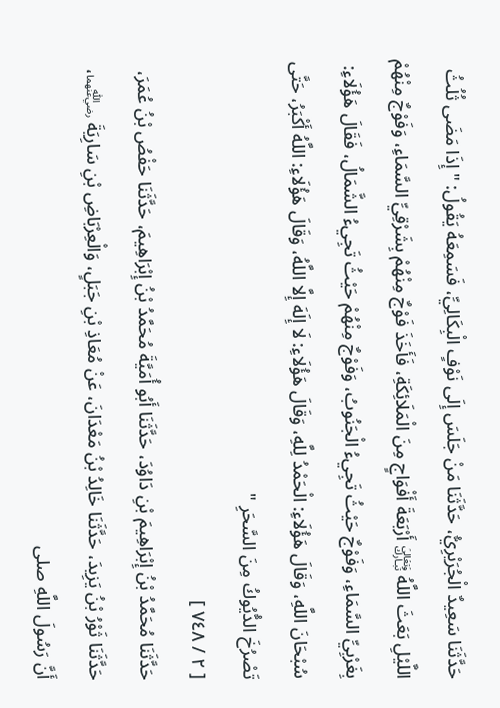حَدَّثَنَا سَعِيدٌ الْجُرَيْرِيُّ، حَدَّثَنَا مَنْ جَلَسَ إِلَى نَوْفٍ الْبِكَالِيِّ، فَسَمِعَهُ يَقُولُ: " إِذَا مَضَى ثُلُثُ اللَّيْلِ بَعَثَ اللَّهُ ﵎ أَرْبَعَةَ أَفْوَاجٍ مِنَ الْمَلَائِكَةِ، فَأَخَذَ فَوْجٌ مِنْهُمْ بِشَرْقِيِّ السَّمَاءِ، وَفَوْجٌ مِنْهُمْ بِغَرْبِيِّ السَّمَاءِ، وَفَوْجٌ حَيْثُ تَجِيءُ الْجَنُوبُ، وَفَوْجٌ مِنْهُمْ حَيْثُ تَجِيءُ الشَّمَالُ، فَقَالَ هَؤُلَاءِ: سُبْحَانَ اللَّهِ، وَقَالَ هَؤُلَاءِ: الْحَمْدُ لِلَّهِ، وَقَالَ هَؤُلَاءِ: لَا إِلَهَ إِلَّا اللَّهُ، وَقَالَ هَؤُلَاءِ: اللَّهُ أَكْبَرُ، حَتَّى تَصْرُخَ الدُّيُوكُ مِنَ السَّحَرِ "
[ ٢ / ٧٤٨ ]
حَدَّثَنَا مُحَمَّدُ بْنُ إِبْرَاهِيمَ بْنِ دَاوُدَ، حَدَّثَنَا أَبُو أُمَيَّةَ مُحَمَّدُ بْنُ إِبْرَاهِيمَ، حَدَّثَنَا حَفْصُ بْنُ عُمَرَ، حَدَّثَنَا ثَوْرُ بْنُ يَزِيدَ، حَدَّثَنَا خَالِدُ بْنُ مَعْدَانَ، عَنْ مُعَاذِ بْنِ جَبَلٍ، وَالْعِرْبَاضِ بْنِ سَارِيَةَ ﵄، أَنَّ رَسُولَ اللَّهِ صلى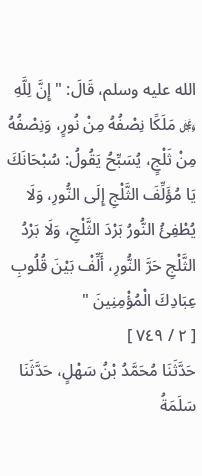الله عليه وسلم، قَالَ: " إِنَّ لِلَّهِ ﷿ مَلَكًا نِصْفُهُ مِنْ نُورٍ، وَنِصْفُهُ مِنْ ثَلْجٍ، يُسَبِّحُ يَقُولُ: سُبْحَانَكَ يَا مُؤَلِّفَ الثَّلْجِ إِلَى النُّورِ، وَلَا يُطْفِئُ النُّورُ بَرْدَ الثَّلْجِ، وَلَا بَرْدُ الثَّلْجِ حَرَّ النُّورِ، أَلِّفْ بَيْنَ قُلُوبِ عِبَادِكَ الْمُؤْمِنِينَ "
[ ٢ / ٧٤٩ ]
حَدَّثَنَا مُحَمَّدُ بْنُ سَهْلٍ، حَدَّثَنَا سَلَمَةُ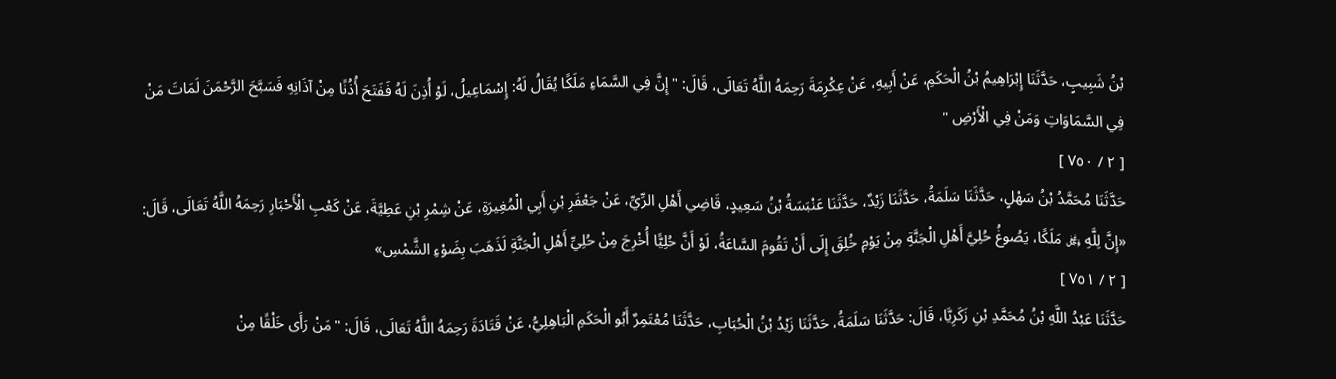بْنُ شَبِيبٍ، حَدَّثَنَا إِبْرَاهِيمُ بْنُ الْحَكَمِ، عَنْ أَبِيهِ، عَنْ عِكْرِمَةَ رَحِمَهُ اللَّهُ تَعَالَى، قَالَ: " إِنَّ فِي السَّمَاءِ مَلَكًا يُقَالُ لَهُ: إِسْمَاعِيلُ، لَوْ أُذِنَ لَهُ فَفَتَحَ أُذُنًا مِنْ آذَانِهِ فَسَبَّحَ الرَّحْمَنَ لَمَاتَ مَنْ فِي السَّمَاوَاتِ وَمَنْ فِي الْأَرْضِ "
[ ٢ / ٧٥٠ ]
حَدَّثَنَا مُحَمَّدُ بْنُ سَهْلٍ، حَدَّثَنَا سَلَمَةُ، حَدَّثَنَا زَيْدٌ، حَدَّثَنَا عَنْبَسَةُ بْنُ سَعِيدٍ، قَاضِي أَهْلِ الرِّيِّ، عَنْ جَعْفَرِ بْنِ أَبِي الْمُغِيرَةِ، عَنْ شِمْرِ بْنِ عَطِيَّةَ، عَنْ كَعْبِ الْأَحْبَارِ رَحِمَهُ اللَّهُ تَعَالَى، قَالَ: «إِنَّ لِلَّهِ ﷿ مَلَكًا، يَصُوغُ حُلِيَّ أَهْلِ الْجَنَّةِ مِنْ يَوْمِ خُلِقَ إِلَى أَنْ تَقُومَ السَّاعَةُ، لَوْ أَنَّ حُلِيًّا أُخْرِجَ مِنْ حُلِيِّ أَهْلِ الْجَنَّةِ لَذَهَبَ بِضَوْءِ الشَّمْسِ»
[ ٢ / ٧٥١ ]
حَدَّثَنَا عَبْدُ اللَّهِ بْنُ مُحَمَّدِ بْنِ زَكَرِيَّا، قَالَ: حَدَّثَنَا سَلَمَةُ، حَدَّثَنَا زَيْدُ بْنُ الْحُبَابِ، حَدَّثَنَا مُعْتَمِرٌ أَبُو الْحَكَمِ الْبَاهِلِيُّ، عَنْ قَتَادَةَ رَحِمَهُ اللَّهُ تَعَالَى، قَالَ: " مَنْ رَأَى خَلْقًا مِنْ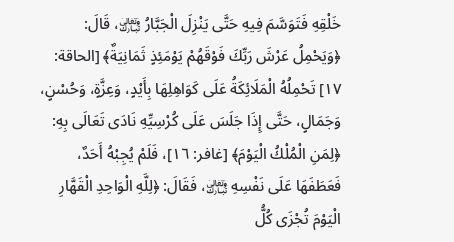خَلْقِهِ فَتَوَسَّمَ فِيهِ حَتَّى يَنْزِلَ الْجَبَّارُ ﵎، قَالَ: ﴿وَيَحْمِلُ عَرْشَ رَبِّكَ فَوْقَهُمْ يَوْمَئِذٍ ثَمَانِيَةٌ﴾ [الحاقة: ١٧] تَحْمِلُهُ الْمَلَائِكَةُ عَلَى كَوَاهِلِهَا بِأَيْدٍ، وَعِزَّةٍ، وَحُسْنٍ، وَجَمَالٍ، حَتَّى إِذَا جَلَسَ عَلَى كُرْسِيِّهِ نَادَى تَعَالَى بِهِ: ﴿لِمَنِ الْمُلْكُ الْيَوْمَ﴾ [غافر: ١٦]، فَلَمْ يُجِبْهُ أَحَدٌ، فَعَطَفَهَا عَلَى نَفْسِهِ ﵎، فَقَالَ: ﴿لِلَّهِ الْوَاحِدِ الْقَهَّارِ الْيَوْمَ تُجْزَى كُلُّ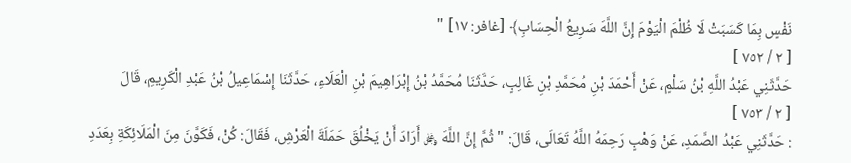نَفْسٍ بِمَا كَسَبَتْ لَا ظُلْمَ الْيَوْمَ إِنَّ اللَّهَ سَرِيعُ الْحِسَابِ﴾ [غافر: ١٧] "
[ ٢ / ٧٥٢ ]
حَدَّثَنِي عَبْدُ اللَّهِ بْنُ سَلْمٍ، عَنْ أَحْمَدَ بْنِ مُحَمَّدِ بْنِ غَالِبٍ، حَدَّثَنَا مُحَمَّدُ بْنُ إِبْرَاهِيمَ بْنِ الْعَلَاءِ، حَدَّثَنَا إِسْمَاعِيلُ بْنُ عَبْدِ الْكَرِيمِ، قَالَ
[ ٢ / ٧٥٣ ]
: حَدَّثَنِي عَبْدُ الصَّمَدِ، عَنْ وَهْبٍ رَحِمَهُ اللَّهُ تَعَالَى، قَالَ: " ثُمَّ إِنَّ اللَّهَ ﷿ أَرَادَ أَنْ يَخْلُقَ حَمَلَةَ الْعَرْشِ، فَقَالَ: كُنْ، فَكَوَّنَ مِنَ الْمَلَائِكَةِ بِعَدَدِ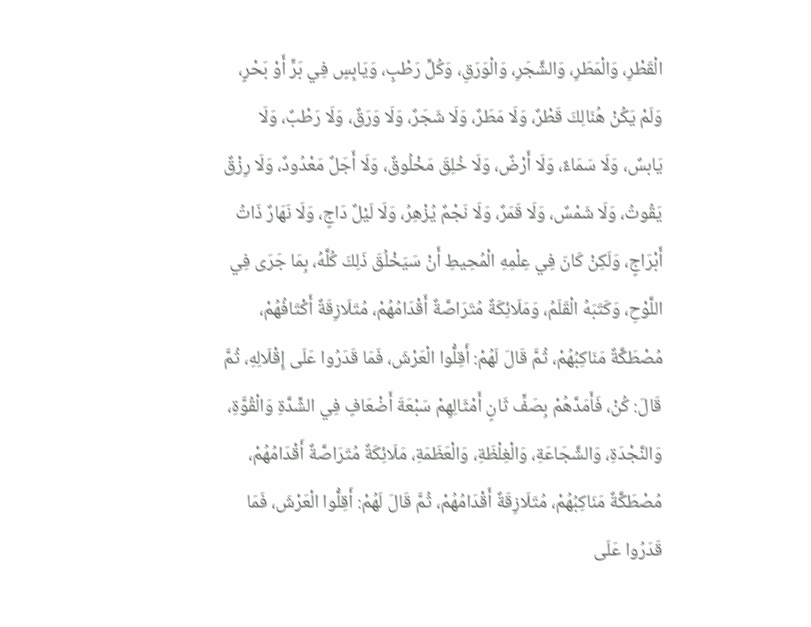الْقَطْرِ، وَالْمَطَرِ، وَالشَّجَرِ، وَالْوَرَقِ، وَكُلِّ رَطْبٍ، وَيَابِسٍ فِي بَرٍّ أَوْ بَحْرٍ، وَلَمْ يَكُنْ هُنَالِكَ قَطْرٌ، وَلَا مَطَرٌ، وَلَا شَجَرٌ، وَلَا وَرَقٌ، وَلَا رَطْبٌ، وَلَا يَابسٌ، وَلَا سَمَاءٌ، وَلَا أَرْضٌ، وَلَا خُلِقَ مَخْلُوقٌ، وَلَا أَجَلٌ مَعْدُودٌ، وَلَا رِزْقٌ يَقُوتُ، وَلَا شَمْسٌ، وَلَا قَمَرٌ، وَلَا نَجْمٌ يُزْهِرُ، وَلَا لَيْلٌ دَاجٍ، وَلَا نَهَارٌ ذَاتُ أَبْرَاجٍ، وَلَكِنْ كَانَ فِي عِلْمِهِ الْمُحِيطِ أَنْ سَيَخْلُقَ ذَلِكَ كُلَّهُ، بِمَا جَرَى فِي اللَّوْحِ، وَكَتَبَهُ الْقَلَمُ، وَمَلَائِكَةٌ مُتَرَاصَّةٌ أَقْدَامُهُمْ، مُتَلَازِقَةٌ أَكْتَافُهُمْ، مُصْطَكَّةٌ مَنَاكِبُهُمْ، ثُمَّ قَالَ لَهُمْ: أَقِلُّوا الْعَرْشَ، فَمَا قَدَرُوا عَلَى إِقْلَالِهِ، ثُمَّ قَالَ: كُنْ، فَأَمَدَّهُمْ بِصَفٍّ ثَانٍ أَمْثَالِهِمْ سَبْعَةَ أَضْعَافٍ فِي الشِّدَّةِ وَالْقُوَّةِ، وَالنَّجْدَةِ، وَالشَّجَاعَةِ، وَالْغِلْظَةِ، وَالْعَظَمَةِ، مَلَائِكَةٌ مُتَرَاصَّةٌ أَقْدَامُهُمْ، مُصْطَكَّةٌ مَنَاكِبُهُمْ، مُتَلَازِقَةٌ أَقْدَامُهُمْ، ثُمَّ قَالَ لَهُمْ: أَقِلُّوا الْعَرْشَ، فَمَا قَدَرُوا عَلَى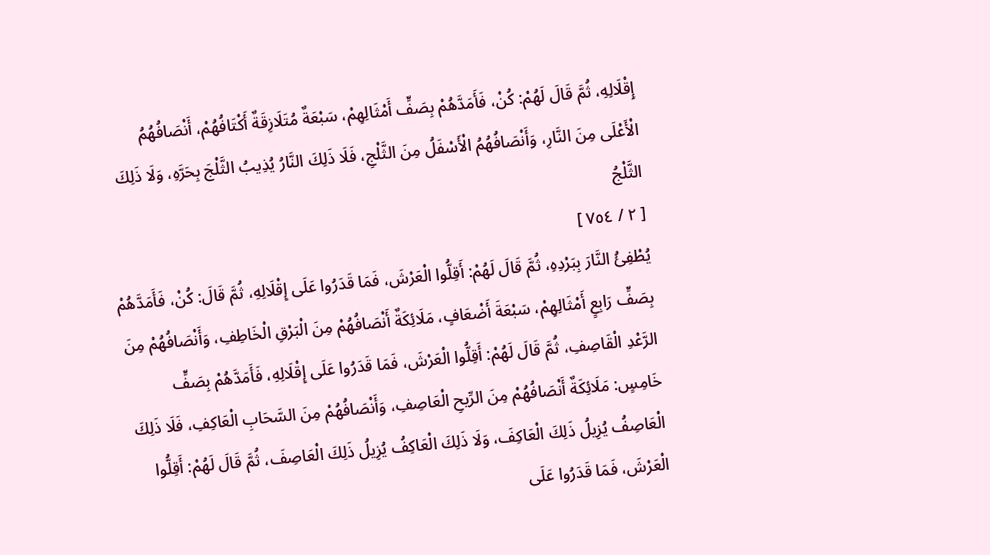إِقْلَالِهِ، ثُمَّ قَالَ لَهُمْ: كُنْ، فَأَمَدَّهُمْ بِصَفٍّ أَمْثَالِهِمْ، سَبْعَةٌ مُتَلَازِقَةٌ أَكْتَافُهُمْ، أَنْصَافُهُمُ الْأَعْلَى مِنَ النَّارِ، وَأَنْصَافُهُمُ الْأَسْفَلُ مِنَ الثَّلْجِ، فَلَا ذَلِكَ النَّارُ يُذِيبُ الثَّلْجَ بِحَرَّهِ، وَلَا ذَلِكَ الثَّلْجُ
[ ٢ / ٧٥٤ ]
يُطْفِئُ النَّارَ بِبَرْدِهِ، ثُمَّ قَالَ لَهُمْ: أَقِلُّوا الْعَرْشَ، فَمَا قَدَرُوا عَلَى إِقْلَالِهِ، ثُمَّ قَالَ: كُنْ، فَأَمَدَّهُمْ بِصَفٍّ رَابِعٍ أَمْثَالِهِمْ، سَبْعَةَ أَضْعَافٍ، مَلَائِكَةٌ أَنْصَافُهُمْ مِنَ الْبَرْقِ الْخَاطِفِ، وَأَنْصَافُهُمْ مِنَ الرَّعْدِ الْقَاصِفِ، ثُمَّ قَالَ لَهُمْ: أَقِلُّوا الْعَرْشَ، فَمَا قَدَرُوا عَلَى إِقْلَالِهِ، فَأَمَدَّهُمْ بِصَفٍّ خَامِسٍ: مَلَائِكَةٌ أَنْصَافُهُمْ مِنَ الرِّيحِ الْعَاصِفِ، وَأَنْصَافُهُمْ مِنَ السَّحَابِ الْعَاكِفِ، فَلَا ذَلِكَ الْعَاصِفُ يُزِيلُ ذَلِكَ الْعَاكِفَ، وَلَا ذَلِكَ الْعَاكِفُ يُزِيلُ ذَلِكَ الْعَاصِفَ، ثُمَّ قَالَ لَهُمْ: أَقِلُّوا الْعَرْشَ، فَمَا قَدَرُوا عَلَى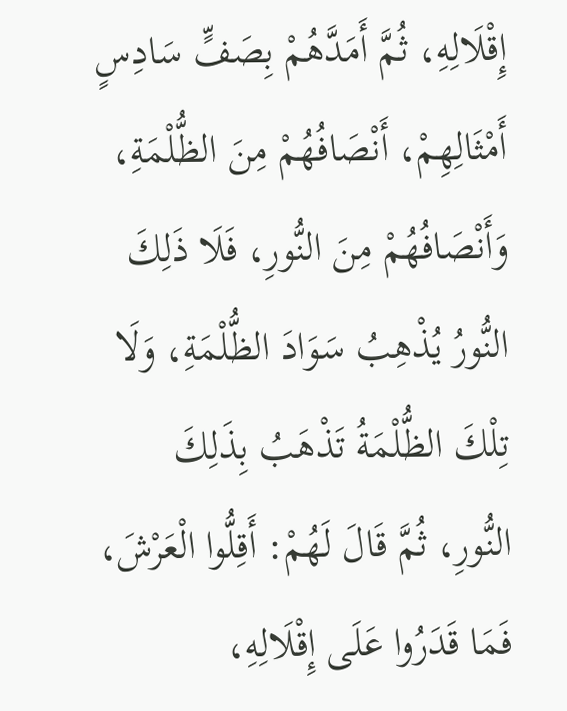إِقْلَالِهِ، ثُمَّ أَمَدَّهُمْ بِصَفٍّ سَادِسٍ أَمْثَالِهِمْ، أَنْصَافُهُمْ مِنَ الظُّلْمَةِ، وَأَنْصَافُهُمْ مِنَ النُّورِ، فَلَا ذَلِكَ النُّورُ يُذْهِبُ سَوَادَ الظُّلْمَةِ، وَلَا تِلْكَ الظُّلْمَةُ تَذْهَبُ بِذَلِكَ النُّورِ، ثُمَّ قَالَ لَهُمْ: أَقِلُّوا الْعَرْشَ، فَمَا قَدَرُوا عَلَى إِقْلَالِهِ،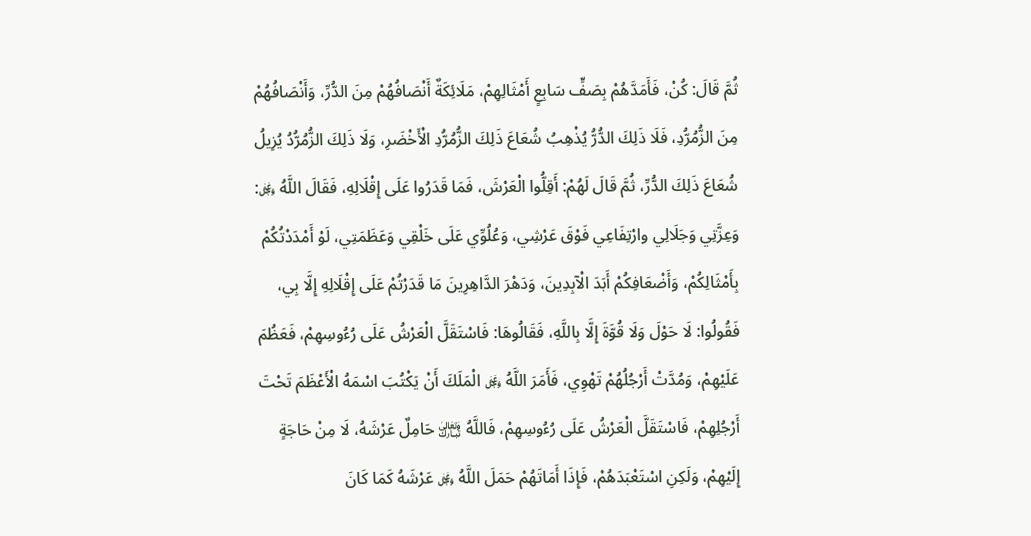ثُمَّ قَالَ: كُنْ، فَأَمَدَّهُمْ بِصَفٍّ سَابِعٍ أَمْثَالِهِمْ، مَلَائِكَةٌ أَنْصَافُهُمْ مِنَ الدُّرِّ، وَأَنْصَافُهُمْ مِنَ الزُّمُرُّدِ، فَلَا ذَلِكَ الدُّرُّ يُذْهِبُ شُعَاعَ ذَلِكَ الزُّمُرُّدِ الْأَخْضَرِ، وَلَا ذَلِكَ الزُّمُرُّدُ يُزِيلُ شُعَاعَ ذَلِكَ الدُّرِّ، ثُمَّ قَالَ لَهُمْ: أَقِلُّوا الْعَرْشَ، فَمَا قَدَرُوا عَلَى إِقْلَالِهِ، فَقَالَ اللَّهُ ﷿: وَعِزَّتِي وَجَلَالِي وارْتِفَاعِي فَوْقَ عَرْشِي، وَعُلُوِّي عَلَى خَلْقِي وَعَظَمَتِي، لَوْ أَمْدَدْتُكُمْ بِأَمْثَالِكُمْ، وَأَضْعَافِكُمْ أَبَدَ الْآبِدِينَ، وَدَهْرَ الدَّاهِرِينَ مَا قَدَرْتُمْ عَلَى إِقْلَالِهِ إِلَّا بِي، فَقُولُوا: لَا حَوْلَ وَلَا قُوَّةَ إِلَّا بِاللَّهِ، فَقَالُوهَا: فَاسْتَقَلَّ الْعَرْشُ عَلَى رُءُوسِهِمْ، فَعَظُمَ عَلَيْهِمْ، وَمُدَّتْ أَرْجُلُهُمْ تَهْوِي، فَأَمَرَ اللَّهُ ﷿ الْمَلَكَ أَنْ يَكْتُبَ اسْمَهُ الْأَعْظَمَ تَحْتَ أَرْجُلِهِمْ، فَاسْتَقَلَّ الْعَرْشُ عَلَى رُءُوسِهِمْ، فَاللَّهُ ﵎ حَامِلٌ عَرْشَهُ، لَا مِنْ حَاجَةٍ إِلَيْهِمْ، وَلَكِنِ اسْتَعْبَدَهُمْ، فَإِذَا أَمَاتَهُمْ حَمَلَ اللَّهُ ﷿ عَرْشَهُ كَمَا كَانَ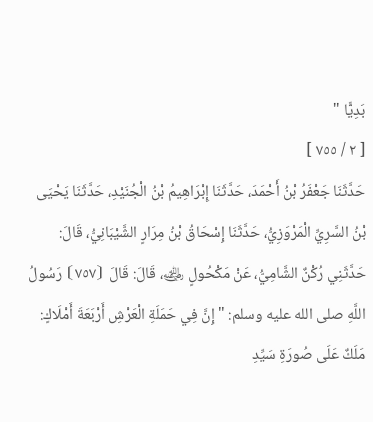بَدِيًّا "
[ ٢ / ٧٥٥ ]
حَدَّثَنَا جَعْفَرُ بْنُ أَحْمَدَ، حَدَّثَنَا إِبْرَاهِيمُ بْنُ الْجُنَيْدِ، حَدَّثَنَا يَحْيَى بْنُ السَّرِيِّ الْمَرْوَزِيُّ، حَدَّثَنَا إِسْحَاقُ بْنُ مِرَارٍ الشَّيْبَانِيُّ، قَالَ: حَدَّثَنِي رُكْنٌ الشَّامِيُّ، عَنْ مَكْحُولٍ ﵁، قَالَ: قَالَ ⦗٧٥٧⦘ رَسُولُ اللَّهِ صلى الله عليه وسلم: " إِنَّ فِي حَمَلَةِ الْعَرْشِ أَرْبَعَةَ أَمْلَاكٍ: مَلَكٌ عَلَى صُورَةِ سَيِّدِ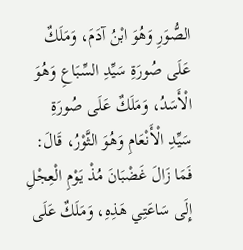الصُّوَرِ وَهُوَ ابْنُ آدَمَ، وَمَلَكٌ عَلَى صُورَةِ سَيِّدِ السِّبَاعِ وَهُوَ الْأَسَدُ، وَمَلَكٌ عَلَى صُورَةِ سَيِّدِ الْأَنْعَامِ وَهُوَ الثَّوْرُ، قَالَ: فَمَا زَالَ غَضْبَانَ مُذْ يَوْمِ الْعِجْلِ إِلَى سَاعَتِي هَذِهِ، وَمَلَكٌ عَلَى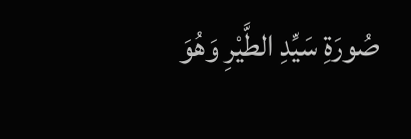صُورَةِ سَيِّدِ الطَّيْرِ وَهُوَ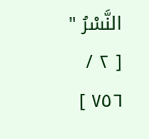النَّسْرُ "
[ ٢ / ٧٥٦ ]